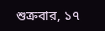শুক্রবার, ১৭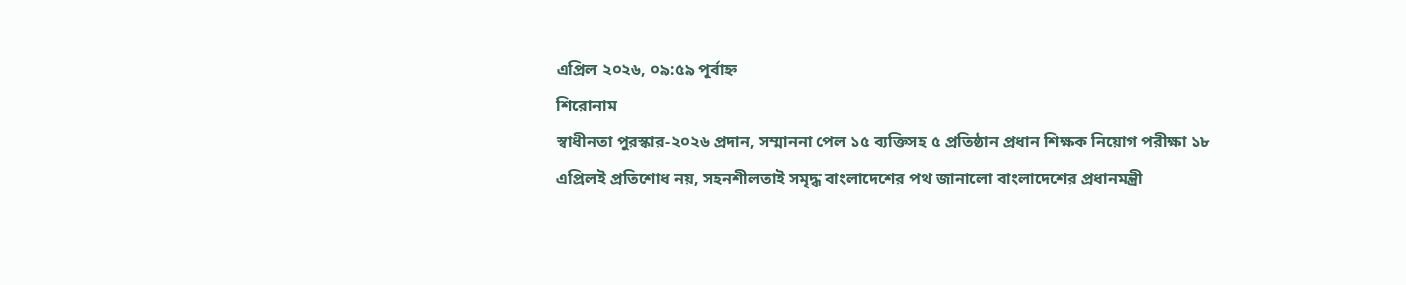এপ্রিল ২০২৬, ০৯:৫৯ পূর্বাহ্ন
শিরোনাম
স্বাধীনতা পুরস্কার-২০২৬ প্রদান, সম্মাননা পেল ১৫ ব্যক্তিসহ ৫ প্রতিষ্ঠান প্রধান শিক্ষক নিয়োগ পরীক্ষা ১৮ এপ্রিলই প্রতিশোধ নয়, সহনশীলতাই সমৃদ্ধ বাংলাদেশের পথ জানালো বাংলাদেশের প্রধানমন্ত্রী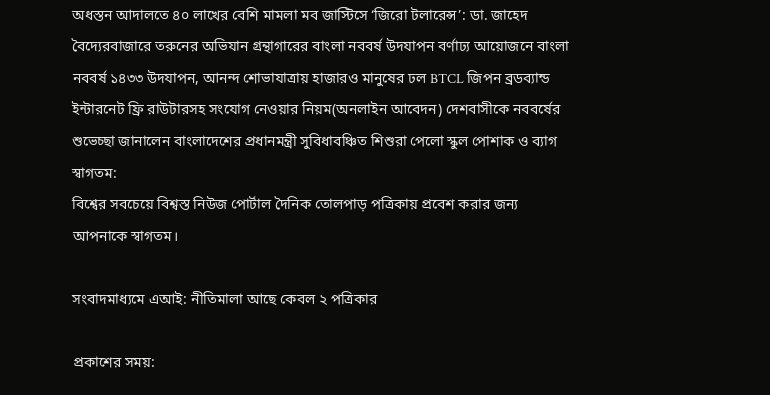অধস্তন আদালতে ৪০ লাখের বেশি মামলা মব জাস্টিসে ‘জিরো টলারেন্স’: ডা. জাহেদ বৈদ্যেরবাজারে তরুনের অভিযান গ্রন্থাগারের বাংলা নববর্ষ উদযাপন বর্ণাঢ্য আয়োজনে বাংলা নববর্ষ ১৪৩৩ উদযাপন, আনন্দ শোভাযাত্রায় হাজারও মানুষের ঢল BTCL জিপন ব্রডব্যান্ড ইন্টারনেট ফ্রি রাউটারসহ সংযোগ নেওয়ার নিয়ম(অনলাইন আবেদন) দেশবাসীকে নববর্ষের শুভেচ্ছা জানালেন বাংলাদেশের প্রধানমন্ত্রী সুবিধাবঞ্চিত শিশুরা পেলো স্কুল পোশাক ও ব্যাগ
স্বাগতম:
বিশ্বের সবচেয়ে বিশ্বস্ত নিউজ পোর্টাল দৈনিক তোলপাড় পত্রিকায় প্রবেশ করার জন্য আপনাকে স্বাগতম।

সংবাদমাধ্যমে এআই: নীতিমালা আছে কেবল ২ পত্রিকার

প্রকাশের সময়: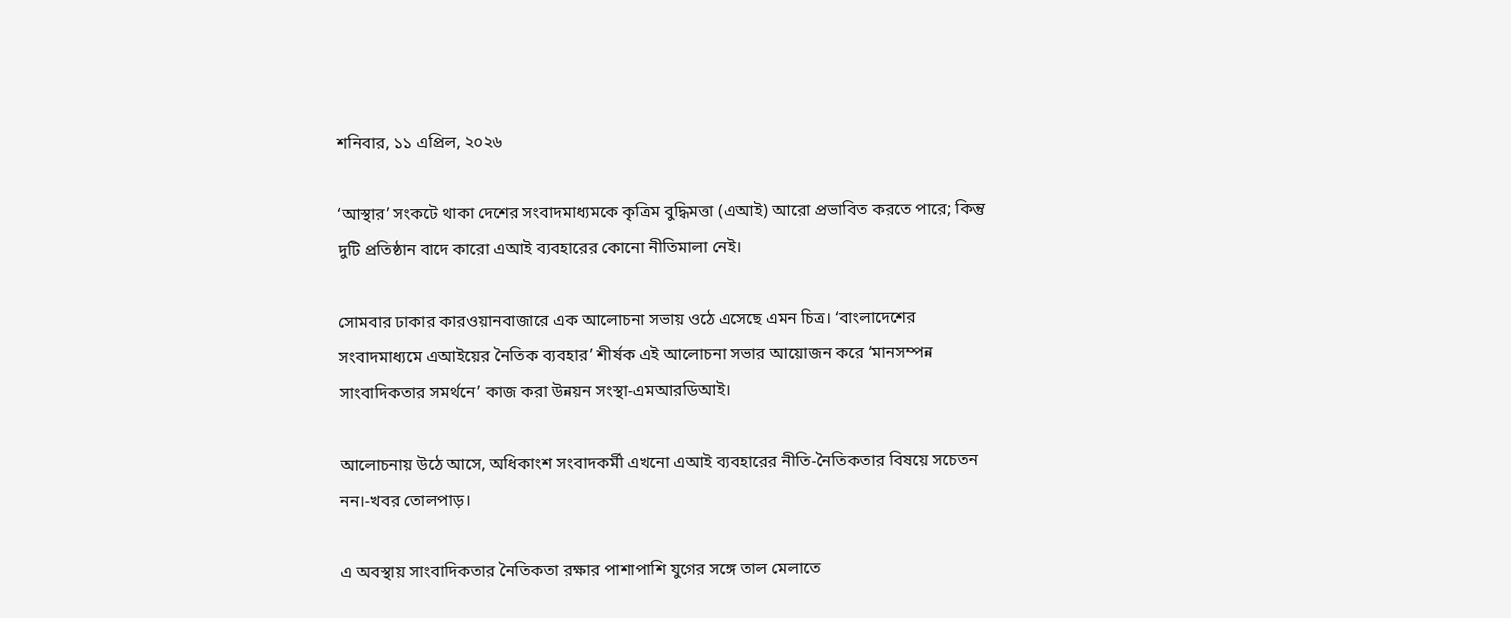শনিবার, ১১ এপ্রিল, ২০২৬

‘আস্থার’ সংকটে থাকা দেশের সংবাদমাধ্যমকে কৃত্রিম বুদ্ধিমত্তা (এআই) আরো প্রভাবিত করতে পারে; কিন্তু দুটি প্রতিষ্ঠান বাদে কারো এআই ব্যবহারের কোনো নীতিমালা নেই।

সোমবার ঢাকার কারওয়ানবাজারে এক আলোচনা সভায় ওঠে এসেছে এমন চিত্র। ‘বাংলাদেশের সংবাদমাধ্যমে এআইয়ের নৈতিক ব্যবহার’ শীর্ষক এই আলোচনা সভার আয়োজন করে ‘মানসম্পন্ন সাংবাদিকতার সমর্থনে’ কাজ করা উন্নয়ন সংস্থা-এমআরডিআই।

আলোচনায় উঠে আসে, অধিকাংশ সংবাদকর্মী এখনো এআই ব্যবহারের নীতি-নৈতিকতার বিষয়ে সচেতন নন।-খবর তোলপাড়।

এ অবস্থায় সাংবাদিকতার নৈতিকতা রক্ষার পাশাপাশি যুগের সঙ্গে তাল মেলাতে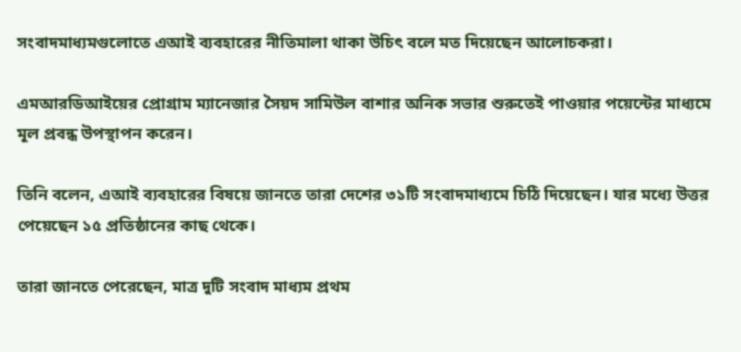সংবাদমাধ্যমগুলোতে এআই ব্যবহারের নীতিমালা থাকা উচিৎ বলে মত দিয়েছেন আলোচকরা।

এমআরডিআইয়ের প্রোগ্রাম ম্যানেজার সৈয়দ সামিউল বাশার অনিক সভার শুরুতেই পাওয়ার পয়েন্টের মাধ্যমে মূল প্রবন্ধ উপস্থাপন করেন।

তিনি বলেন, এআই ব্যবহারের বিষয়ে জানতে তারা দেশের ৩১টি সংবাদমাধ্যমে চিঠি দিয়েছেন। যার মধ্যে উত্তর পেয়েছেন ১৫ প্রতিষ্ঠানের কাছ থেকে।

তারা জানতে পেরেছেন, মাত্র দুটি সংবাদ মাধ্যম প্রথম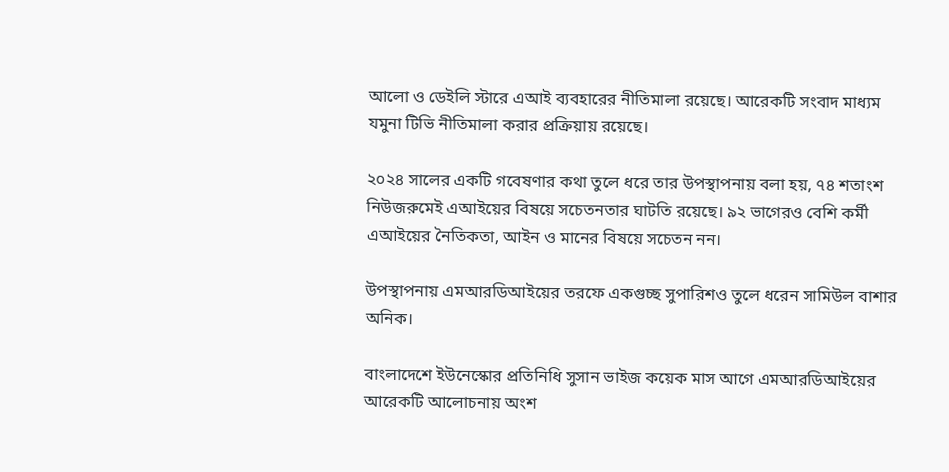আলো ও ডেইলি স্টারে এআই ব্যবহারের নীতিমালা রয়েছে। আরেকটি সংবাদ মাধ্যম যমুনা টিভি নীতিমালা করার প্রক্রিয়ায় রয়েছে।

২০২৪ সালের একটি গবেষণার কথা তুলে ধরে তার উপস্থাপনায় বলা হয়, ৭৪ শতাংশ নিউজরুমেই এআইয়ের বিষয়ে সচেতনতার ঘাটতি রয়েছে। ৯২ ভাগেরও বেশি কর্মী এআইয়ের নৈতিকতা, আইন ও মানের বিষয়ে সচেতন নন।

উপস্থাপনায় এমআরডিআইয়ের তরফে একগুচ্ছ সুপারিশও তুলে ধরেন সামিউল বাশার অনিক।

বাংলাদেশে ইউনেস্কোর প্রতিনিধি সুসান ভাইজ কয়েক মাস আগে এমআরডিআইয়ের আরেকটি আলোচনায় অংশ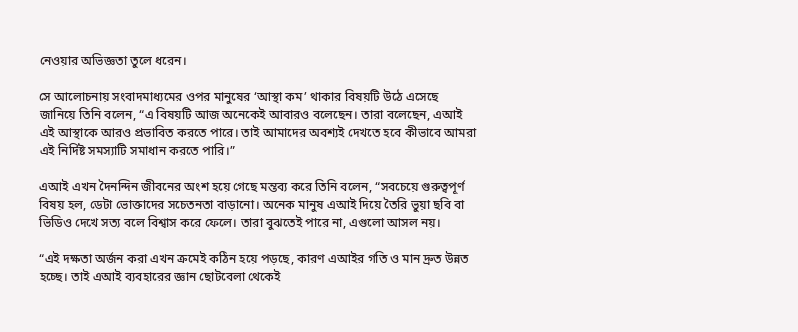নেওয়ার অভিজ্ঞতা তুলে ধরেন।

সে আলোচনায় সংবাদমাধ্যমের ওপর মানুষের ‘আস্থা কম’ থাকার বিষয়টি উঠে এসেছে জানিয়ে তিনি বলেন, “এ বিষয়টি আজ অনেকেই আবারও বলেছেন। তারা বলেছেন, এআই এই আস্থাকে আরও প্রভাবিত করতে পারে। তাই আমাদের অবশ্যই দেখতে হবে কীভাবে আমরা এই নির্দিষ্ট সমস্যাটি সমাধান করতে পারি।”

এআই এখন দৈনন্দিন জীবনের অংশ হয়ে গেছে মন্তব্য করে তিনি বলেন, “সবচেয়ে গুরুত্বপূর্ণ বিষয় হল, ডেটা ভোক্তাদের সচেতনতা বাড়ানো। অনেক মানুষ এআই দিয়ে তৈরি ভুয়া ছবি বা ভিডিও দেখে সত্য বলে বিশ্বাস করে ফেলে। তারা বুঝতেই পারে না, এগুলো আসল নয়।

“এই দক্ষতা অর্জন করা এখন ক্রমেই কঠিন হয়ে পড়ছে, কারণ এআইর গতি ও মান দ্রুত উন্নত হচ্ছে। তাই এআই ব্যবহারের জ্ঞান ছোটবেলা থেকেই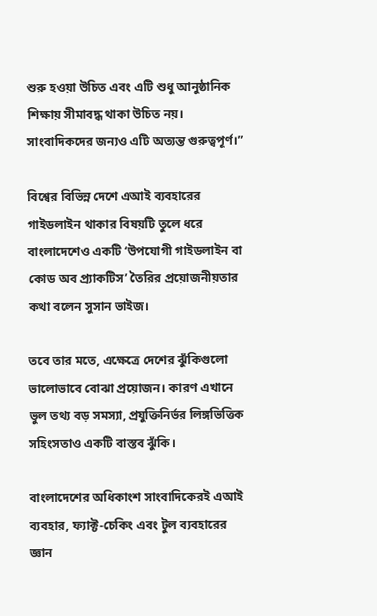শুরু হওয়া উচিত এবং এটি শুধু আনুষ্ঠানিক শিক্ষায় সীমাবদ্ধ থাকা উচিত নয়। সাংবাদিকদের জন্যও এটি অত্যন্ত গুরুত্বপূর্ণ।”

বিশ্বের বিভিন্ন দেশে এআই ব্যবহারের গাইডলাইন থাকার বিষয়টি তুলে ধরে বাংলাদেশেও একটি ‘উপযোগী গাইডলাইন বা কোড অব প্র্যাকটিস’ তৈরির প্রয়োজনীয়তার কথা বলেন সুসান ভাইজ।

তবে তার মতে, এক্ষেত্রে দেশের ঝুঁকিগুলো ভালোভাবে বোঝা প্রয়োজন। কারণ এখানে ভুল তথ্য বড় সমস্যা, প্রযুক্তিনির্ভর লিঙ্গভিত্তিক সহিংসতাও একটি বাস্তব ঝুঁকি।

বাংলাদেশের অধিকাংশ সাংবাদিকেরই এআই ব্যবহার, ফ্যাক্ট-চেকিং এবং টুল ব্যবহারের জ্ঞান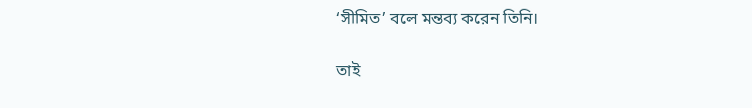‘সীমিত’ বলে মন্তব্য করেন তিনি।

তাই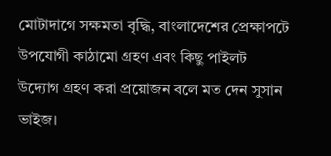মোটাদাগে সক্ষমতা বৃদ্ধি, বাংলাদেশের প্রেক্ষাপটে উপযোগী কাঠামো গ্রহণ এবং কিছু পাইলট উদ্যোগ গ্রহণ করা প্রয়োজন বলে মত দেন সুসান ভাইজ।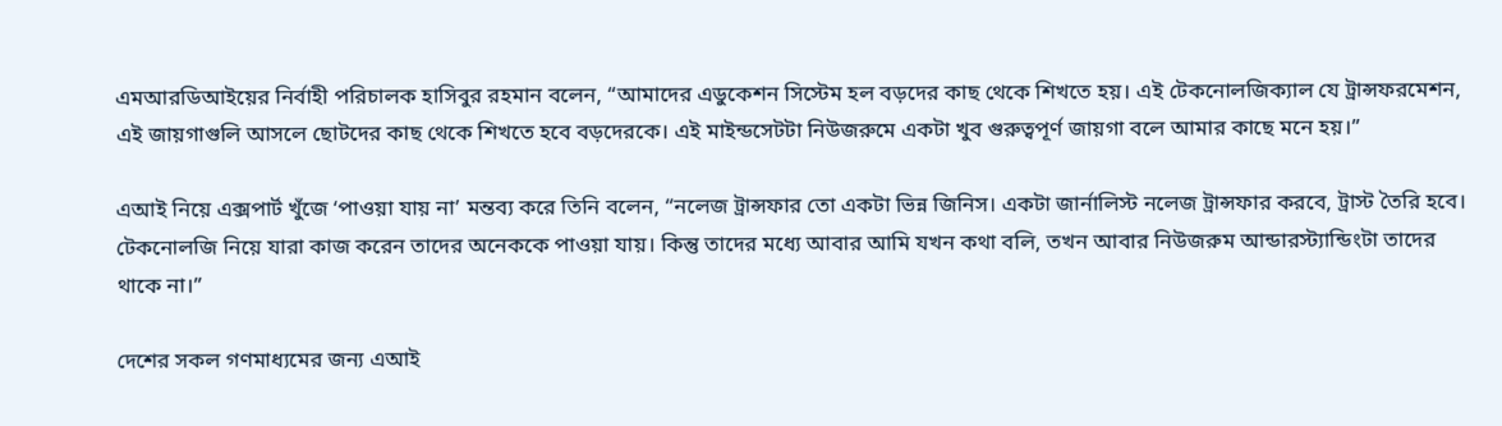এমআরডিআইয়ের নির্বাহী পরিচালক হাসিবুর রহমান বলেন, “আমাদের এডুকেশন সিস্টেম হল বড়দের কাছ থেকে শিখতে হয়। এই টেকনোলজিক্যাল যে ট্রান্সফরমেশন, এই জায়গাগুলি আসলে ছোটদের কাছ থেকে শিখতে হবে বড়দেরকে। এই মাইন্ডসেটটা নিউজরুমে একটা খুব গুরুত্বপূর্ণ জায়গা বলে আমার কাছে মনে হয়।”

এআই নিয়ে এক্সপার্ট খুঁজে ‘পাওয়া যায় না’ মন্তব্য করে তিনি বলেন, “নলেজ ট্রান্সফার তো একটা ভিন্ন জিনিস। একটা জার্নালিস্ট নলেজ ট্রান্সফার করবে, ট্রাস্ট তৈরি হবে। টেকনোলজি নিয়ে যারা কাজ করেন তাদের অনেককে পাওয়া যায়। কিন্তু তাদের মধ্যে আবার আমি যখন কথা বলি, তখন আবার নিউজরুম আন্ডারস্ট্যান্ডিংটা তাদের থাকে না।”

দেশের সকল গণমাধ্যমের জন্য এআই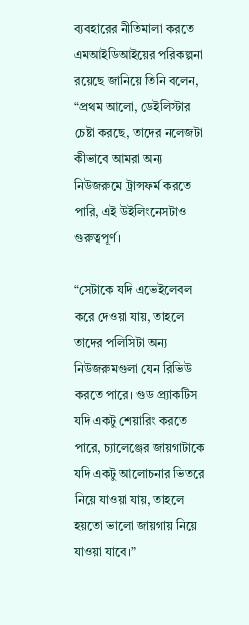ব্যবহারের নীতিমালা করতে এমআইডিআইয়ের পরিকল্পনা রয়েছে জানিয়ে তিনি বলেন, “প্রথম আলো, ডেইলিস্টার চেষ্টা করছে, তাদের নলেজটা কীভাবে আমরা অন্য নিউজরুমে ট্রান্সফর্ম করতে পারি, এই উইলিংনেসটাও গুরুত্বপূর্ণ।

“সেটাকে যদি এভেইলেবল করে দেওয়া যায়, তাহলে তাদের পলিসিটা অন্য নিউজরুমগুলা যেন রিভিউ করতে পারে। গুড প্র্যাকটিস যদি একটু শেয়ারিং করতে পারে, চ্যালেঞ্জের জায়গাটাকে যদি একটু আলোচনার ভিতরে নিয়ে যাওয়া যায়, তাহলে হয়তো ভালো জায়গায় নিয়ে যাওয়া যাবে।”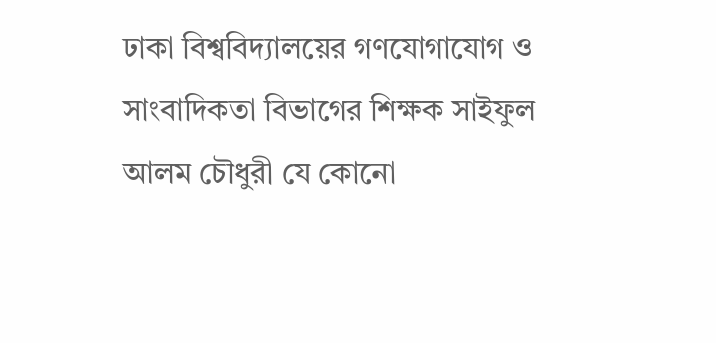ঢাকা বিশ্ববিদ্যালয়ের গণযোগাযোগ ও সাংবাদিকতা বিভাগের শিক্ষক সাইফুল আলম চৌধুরী যে কোনো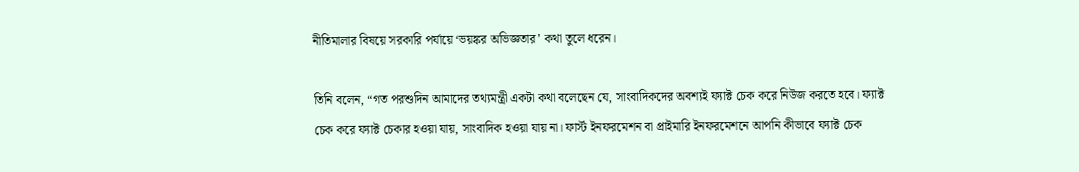নীতিমালার বিষয়ে সরকারি পর্যায়ে ‘ভয়ঙ্কর অভিজ্ঞতার’ কথা তুলে ধরেন।

তিনি বলেন, “গত পরশুদিন আমাদের তথ্যমন্ত্রী একটা কথা বলেছেন যে, সাংবাদিকদের অবশ্যই ফ্যাক্ট চেক করে নিউজ করতে হবে। ফ্যাক্ট চেক করে ফ্যাক্ট চেকার হওয়া যায়, সাংবাদিক হওয়া যায় না। ফার্স্ট ইনফরমেশন বা প্রাইমারি ইনফরমেশনে আপনি কীভাবে ফ্যাক্ট চেক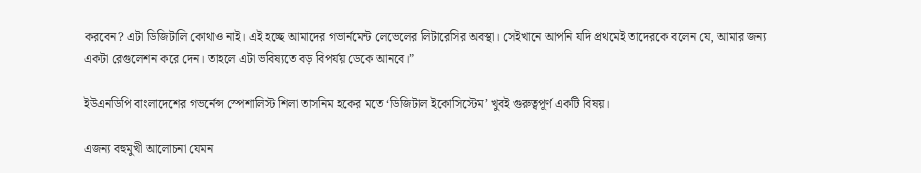করবেন? এটা ডিজিটালি কোথাও নাই। এই হচ্ছে আমাদের গভার্নমেন্ট লেভেলের লিটারেসির অবস্থা। সেইখানে আপনি যদি প্রথমেই তাদেরকে বলেন যে, আমার জন্য একটা রেগুলেশন করে দেন। তাহলে এটা ভবিষ্যতে বড় বিপর্যয় ডেকে আনবে।”

ইউএনডিপি বাংলাদেশের গভর্নেন্স স্পেশালিস্ট শিলা তাসনিম হকের মতে ‘ডিজিটাল ইকোসিস্টেম’ খুবই গুরুত্বপূর্ণ একটি বিষয়।

এজন্য বহুমুখী আলোচনা যেমন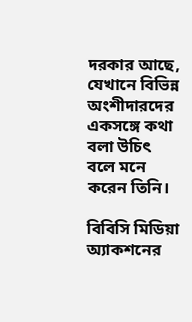দরকার আছে, যেখানে বিভিন্ন অংশীদারদের একসঙ্গে কথা বলা উচিৎ বলে মনে করেন তিনি।

বিবিসি মিডিয়া অ‌্যাকশনের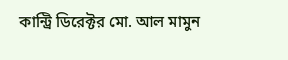কান্ট্রি ডিরেক্টর মো. আল মামুন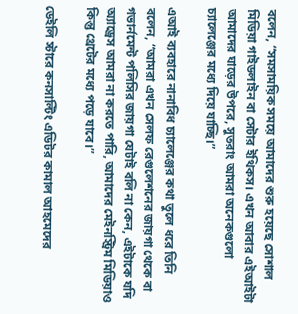বলেন, “সমসাময়িক সময়ে আমাদের শুরু হয়েছে সোশাল মিডিয়া গাইডলাইন বা সেটার ইথিকস। এখন আবার এইআইটা আমাদের ঘাড়ের উপরে, সুতরাং আমরা অনেকগুলো চ্যালেঞ্জের মধ্যে দিয়ে যাচ্ছি।”

এআই ব্যবহারে নানাবিধ চ্যালেঞ্জের কথা তুলে ধরে তিনি বলেন, “আমরা এখন সেলফ রেগুলেশনের জায়গা থেকে বা গভার্নমেন্ট পলিসির জায়গা যেটাই বলি না কেন, এইটাকে যদি অ্যাড্রেস আমরা না করতে পারি, আমাদের মেইনস্ট্রিম মিডিয়াও কিন্তু থ্রেটের মধ্যে পড়ে যাবে।”

ডেইলি স্টারে কনসাল্টিং এডিটর কামাল আহমেদের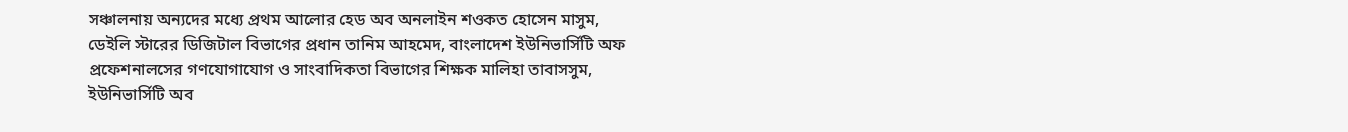সঞ্চালনায় অন্যদের মধ্যে প্রথম আলোর হেড অব অনলাইন শওকত হোসেন মাসুম, ডেইলি স্টারের ডিজিটাল বিভাগের প্রধান তানিম আহমেদ, বাংলাদেশ ইউনিভার্সিটি অফ প্রফেশনালসের গণযোগাযোগ ও সাংবাদিকতা বিভাগের শিক্ষক মালিহা তাবাসসুম, ইউনিভার্সিটি অব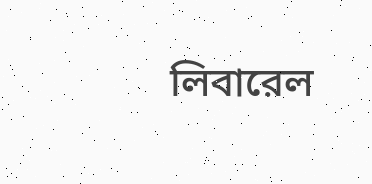লিবারেল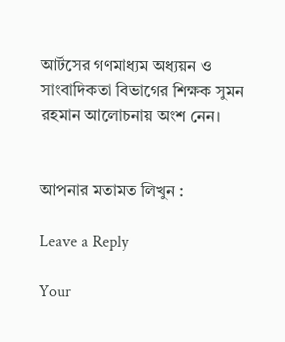আর্টসের গণমাধ্যম অধ্যয়ন ও সাংবাদিকতা বিভাগের শিক্ষক সুমন রহমান আলোচনায় অংশ নেন।


আপনার মতামত লিখুন :

Leave a Reply

Your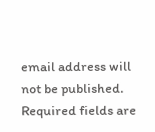email address will not be published. Required fields are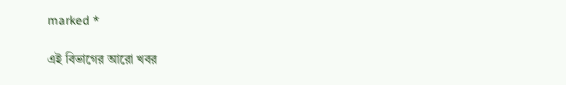marked *

এই বিভাগের আরো খবর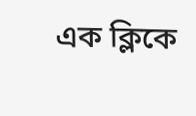এক ক্লিকে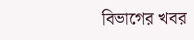বিভাগের খবর